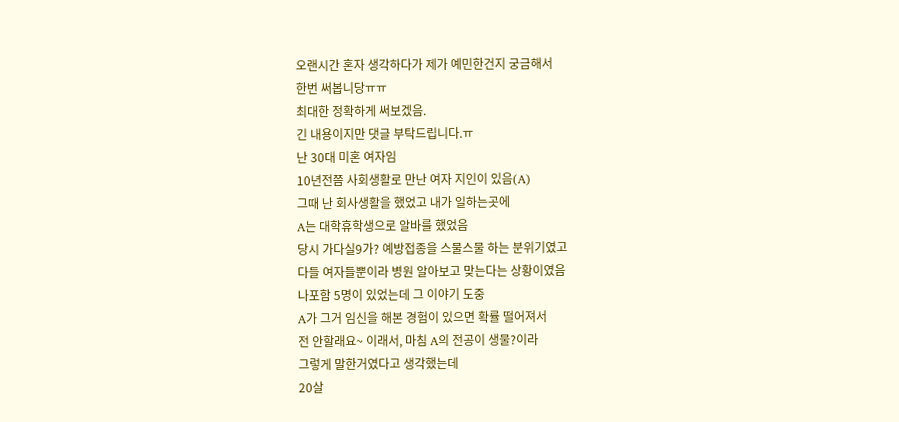오랜시간 혼자 생각하다가 제가 예민한건지 궁금해서
한번 써봅니당ㅠㅠ
최대한 정확하게 써보겠음.
긴 내용이지만 댓글 부탁드립니다.ㅠ
난 30대 미혼 여자임
10년전쯤 사회생활로 만난 여자 지인이 있음(A)
그때 난 회사생활을 했었고 내가 일하는곳에
A는 대학휴학생으로 알바를 했었음
당시 가다실9가? 예방접종을 스물스물 하는 분위기였고
다들 여자들뿐이라 병원 알아보고 맞는다는 상황이였음
나포함 5명이 있었는데 그 이야기 도중
A가 그거 임신을 해본 경험이 있으면 확률 떨어져서
전 안할래요~ 이래서, 마침 A의 전공이 생물?이라
그렇게 말한거였다고 생각했는데
20살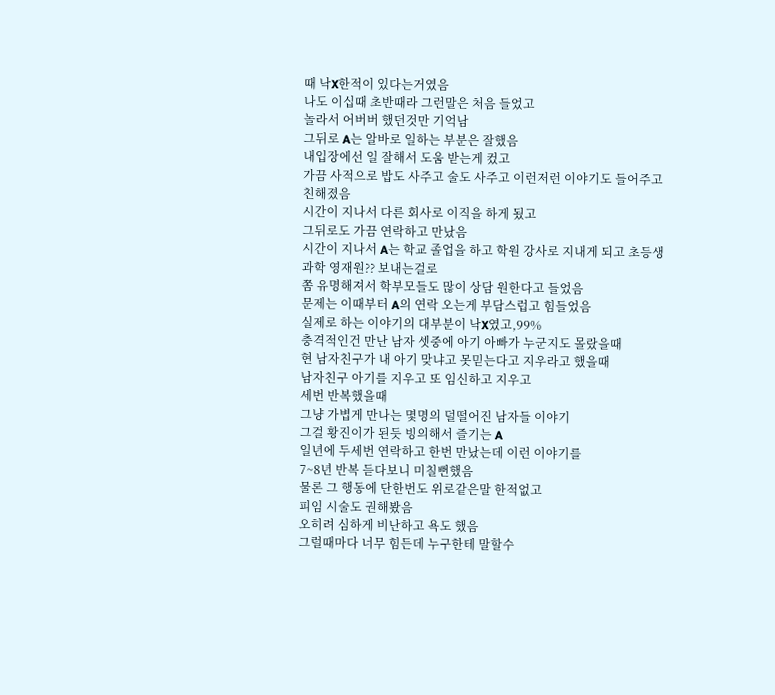때 낙X한적이 있다는거였음
나도 이십때 초반때라 그런말은 처음 들었고
놀라서 어버버 했던것만 기억남
그뒤로 A는 알바로 일하는 부분은 잘했음
내입장에선 일 잘해서 도움 받는게 컸고
가끔 사적으로 밥도 사주고 술도 사주고 이런저런 이야기도 들어주고 친해졌음
시간이 지나서 다른 회사로 이직을 하게 됬고
그뒤로도 가끔 연락하고 만났음
시간이 지나서 A는 학교 졸업을 하고 학원 강사로 지내게 되고 초등생 과학 영재원?? 보내는걸로
쫌 유명해져서 학부모들도 많이 상담 원한다고 들었음
문제는 이때부터 A의 연락 오는게 부담스럽고 힘들었음
실제로 하는 이야기의 대부분이 낙X였고,99%
충격적인건 만난 남자 셋중에 아기 아빠가 누군지도 몰랐을때
현 남자친구가 내 아기 맞냐고 못믿는다고 지우라고 했을때
남자친구 아기를 지우고 또 임신하고 지우고
세번 반복했을때
그냥 가볍게 만나는 몇명의 덜떨어진 남자들 이야기
그걸 황진이가 된듯 빙의해서 즐기는 A
일년에 두세번 연락하고 한번 만났는데 이런 이야기를
7~8년 반복 듣다보니 미칠뻔했음
물론 그 행동에 단한번도 위로같은말 한적없고
피임 시술도 권해봤음
오히려 심하게 비난하고 욕도 했음
그럴때마다 너무 힘든데 누구한테 말할수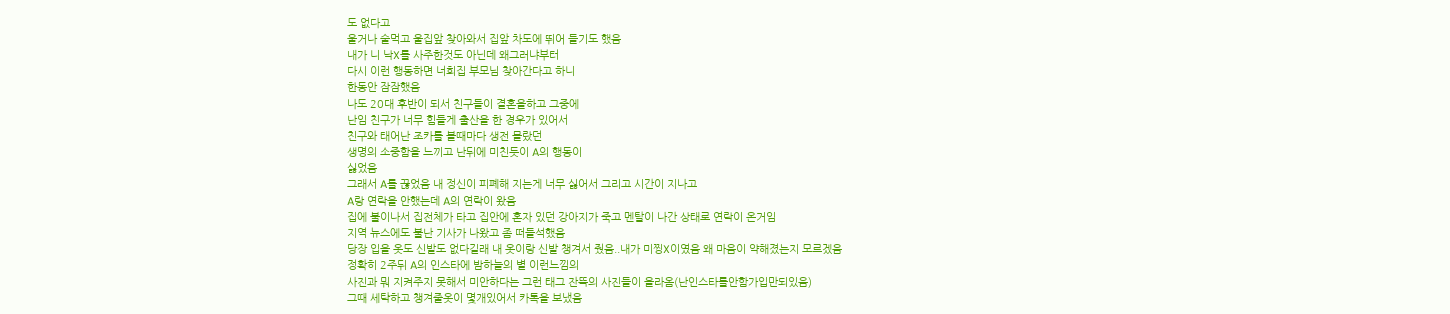도 없다고
울거나 술먹고 울집앞 찾아와서 집앞 차도에 뛰어 들기도 했음
내가 니 낙X를 사주한것도 아닌데 왜그러냐부터
다시 이런 행동하면 너희집 부모님 찾아간다고 하니
한동안 잠잠했음
나도 20대 후반이 되서 친구들이 결혼을하고 그중에
난임 친구가 너무 힘들게 출산을 한 경우가 있어서
친구와 태어난 조카를 볼때마다 생전 몰랐던
생명의 소중함을 느끼고 난뒤에 미친듯이 A의 행동이
싫었음
그래서 A를 끊었음 내 정신이 피폐해 지는게 너무 싫어서 그리고 시간이 지나고
A랑 연락을 안했는데 A의 연락이 왔음
집에 불이나서 집전체가 타고 집안에 혼자 있던 강아지가 죽고 멘탈이 나간 상태로 연락이 온거임
지역 뉴스에도 불난 기사가 나왔고 좀 떠들석했음
당장 입을 옷도 신발도 없다길래 내 옷이랑 신발 챙겨서 줬음..내가 미찡X이였음 왜 마음이 약해졌는지 모르겠음
정확히 2주뒤 A의 인스타에 밤하늘의 별 이런느낌의
사진과 뭐 지켜주지 못해서 미안하다는 그런 태그 잔뜩의 사진들이 올라옴(난인스타를안함가입만되있음)
그때 세탁하고 챙겨줄옷이 몇개있어서 카톡을 보냈음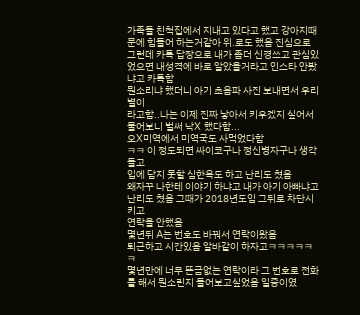가족들 친척집에서 지내고 있다고 했고 강아지때문에 힘들어 하는거같아 위.로도 했음 진심으로
그런데 카톡 답장으로 내가 좀더 신경쓰고 관심있었으면 내성격에 바로 알았을거라고 인스타 안봤냐고 카톡함
뭔소리냐 했더니 아기 초음파 사진 보내면서 우리 별이
라고함..나는 이제 진짜 낳아서 키우겠지 싶어서 물어보니 벌써 낙X 했다함...
오X미역에서 미역국도 사먹었다함
ㅋㅋ 이 정도되면 싸이코구나 정신병자구나 생각들고
입에 담지 못할 심한욕도 하고 난리도 쳤음
왜자꾸 나한테 이야기 하냐고 내가 아기 아빠냐고 난리도 쳤음 그때가 2018년도임 그뒤로 차단시키고
연락을 안했음
몇년뒤 A는 번호도 바꿔서 연락이왔음
퇴근하고 시간있음 알바같이 하자고ㅋㅋㅋㅋㅋㅋ
몇년만에 너무 뜬금없는 연락이라 그 번호로 전화를 해서 뭔소린지 들어보고싶었음 일중이였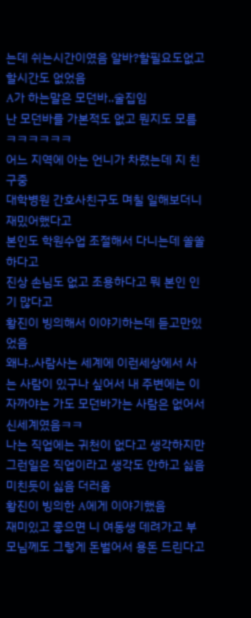는데 쉬는시간이였음 알바?할필요도없고 할시간도 없었음
A가 하는말은 모던바..술집임
난 모던바를 가본적도 없고 뭔지도 모름ㅋㅋㅋㅋㅋㅋ
어느 지역에 아는 언니가 차렸는데 지 친구중
대학병원 간호사친구도 며칠 일해보더니 재밌어했다고
본인도 학원수업 조절해서 다니는데 쏠쏠하다고
진상 손님도 없고 조용하다고 뭐 본인 인기 많다고
황진이 빙의해서 이야기하는데 듣고만있었음
왜냐..사람사는 세계에 이런세상에서 사는 사람이 있구나 싶어서 내 주변에는 이자까야는 가도 모던바가는 사람은 없어서 신세계였음ㅋㅋ
나는 직업에는 귀천이 없다고 생각하지만 그런일은 직업이라고 생각도 안하고 싫음 미친듯이 싫음 더러움
황진이 빙의한 A에게 이야기했음
재미있고 좋으면 니 여동생 데려가고 부모님께도 그렇게 돈벌어서 용돈 드린다고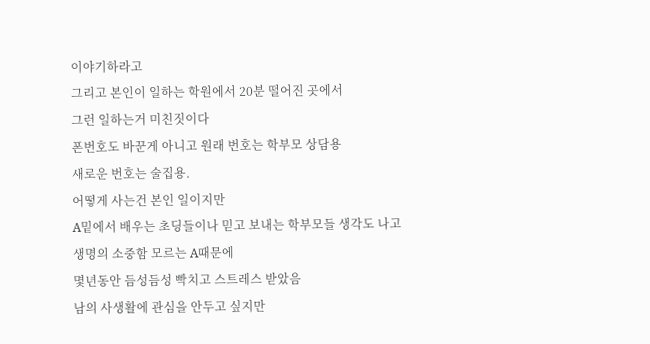이야기하라고
그리고 본인이 일하는 학원에서 20분 떨어진 곳에서
그런 일하는거 미친짓이다
폰번호도 바꾼게 아니고 원래 번호는 학부모 상담용
새로운 번호는 술집용.
어떻게 사는건 본인 일이지만
A밑에서 배우는 초딩들이나 믿고 보내는 학부모들 생각도 나고
생명의 소중함 모르는 A때문에
몇년동안 듬성듬성 빡치고 스트레스 받았음
남의 사생활에 관심을 안두고 싶지만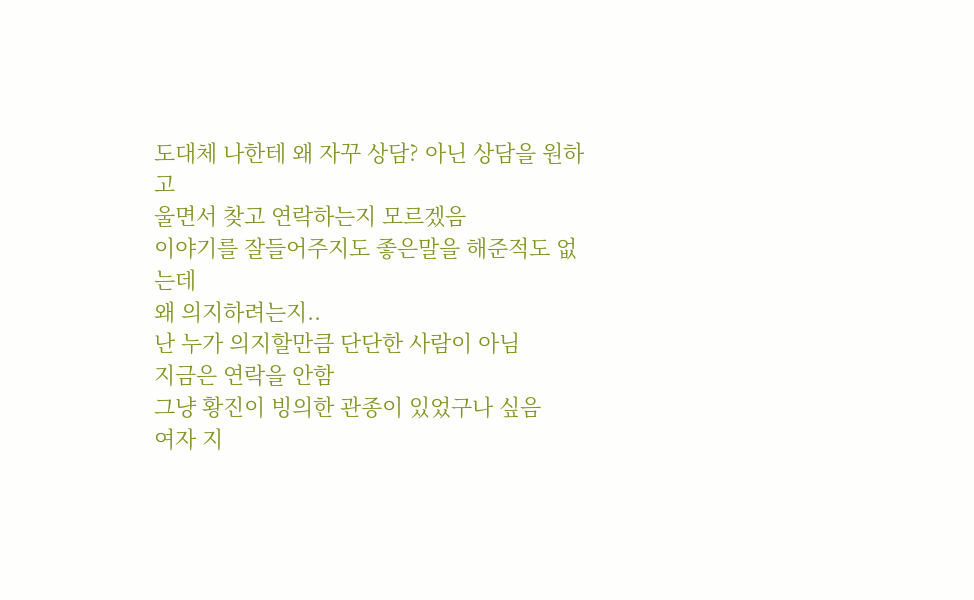도대체 나한테 왜 자꾸 상담? 아닌 상담을 원하고
울면서 찾고 연락하는지 모르겠음
이야기를 잘들어주지도 좋은말을 해준적도 없는데
왜 의지하려는지..
난 누가 의지할만큼 단단한 사람이 아님
지금은 연락을 안함
그냥 황진이 빙의한 관종이 있었구나 싶음
여자 지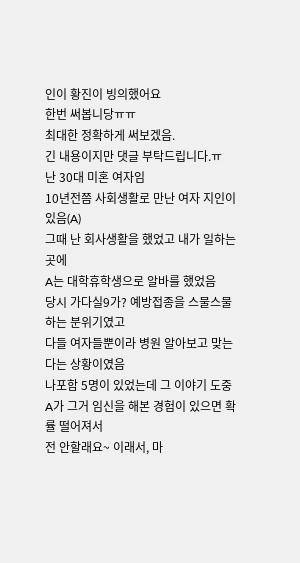인이 황진이 빙의했어요
한번 써봅니당ㅠㅠ
최대한 정확하게 써보겠음.
긴 내용이지만 댓글 부탁드립니다.ㅠ
난 30대 미혼 여자임
10년전쯤 사회생활로 만난 여자 지인이 있음(A)
그때 난 회사생활을 했었고 내가 일하는곳에
A는 대학휴학생으로 알바를 했었음
당시 가다실9가? 예방접종을 스물스물 하는 분위기였고
다들 여자들뿐이라 병원 알아보고 맞는다는 상황이였음
나포함 5명이 있었는데 그 이야기 도중
A가 그거 임신을 해본 경험이 있으면 확률 떨어져서
전 안할래요~ 이래서, 마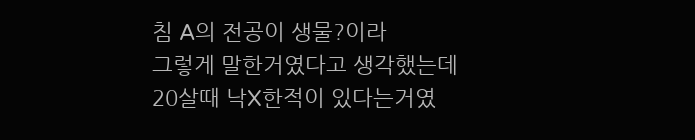침 A의 전공이 생물?이라
그렇게 말한거였다고 생각했는데
20살때 낙X한적이 있다는거였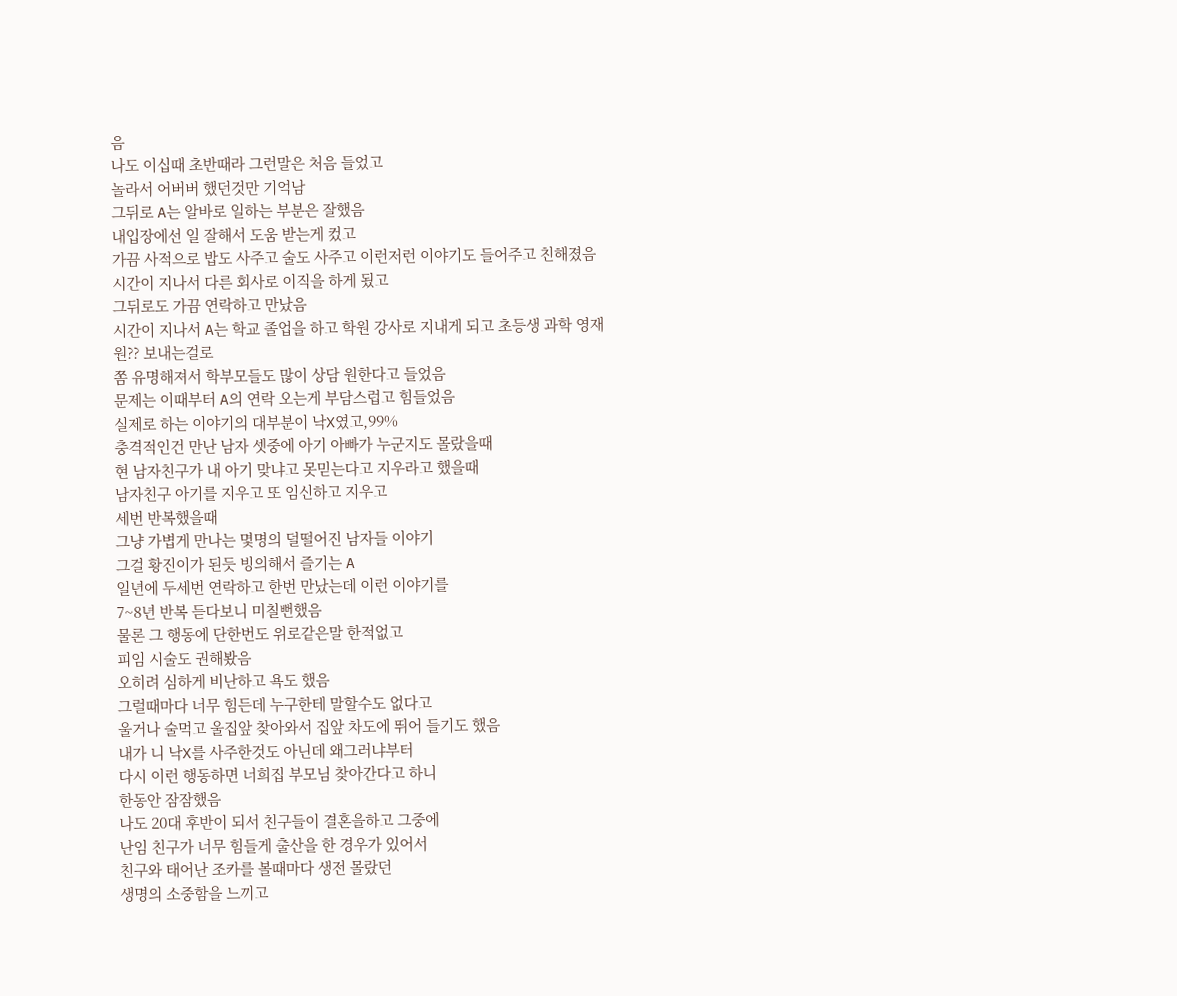음
나도 이십때 초반때라 그런말은 처음 들었고
놀라서 어버버 했던것만 기억남
그뒤로 A는 알바로 일하는 부분은 잘했음
내입장에선 일 잘해서 도움 받는게 컸고
가끔 사적으로 밥도 사주고 술도 사주고 이런저런 이야기도 들어주고 친해졌음
시간이 지나서 다른 회사로 이직을 하게 됬고
그뒤로도 가끔 연락하고 만났음
시간이 지나서 A는 학교 졸업을 하고 학원 강사로 지내게 되고 초등생 과학 영재원?? 보내는걸로
쫌 유명해져서 학부모들도 많이 상담 원한다고 들었음
문제는 이때부터 A의 연락 오는게 부담스럽고 힘들었음
실제로 하는 이야기의 대부분이 낙X였고,99%
충격적인건 만난 남자 셋중에 아기 아빠가 누군지도 몰랐을때
현 남자친구가 내 아기 맞냐고 못믿는다고 지우라고 했을때
남자친구 아기를 지우고 또 임신하고 지우고
세번 반복했을때
그냥 가볍게 만나는 몇명의 덜떨어진 남자들 이야기
그걸 황진이가 된듯 빙의해서 즐기는 A
일년에 두세번 연락하고 한번 만났는데 이런 이야기를
7~8년 반복 듣다보니 미칠뻔했음
물론 그 행동에 단한번도 위로같은말 한적없고
피임 시술도 권해봤음
오히려 심하게 비난하고 욕도 했음
그럴때마다 너무 힘든데 누구한테 말할수도 없다고
울거나 술먹고 울집앞 찾아와서 집앞 차도에 뛰어 들기도 했음
내가 니 낙X를 사주한것도 아닌데 왜그러냐부터
다시 이런 행동하면 너희집 부모님 찾아간다고 하니
한동안 잠잠했음
나도 20대 후반이 되서 친구들이 결혼을하고 그중에
난임 친구가 너무 힘들게 출산을 한 경우가 있어서
친구와 태어난 조카를 볼때마다 생전 몰랐던
생명의 소중함을 느끼고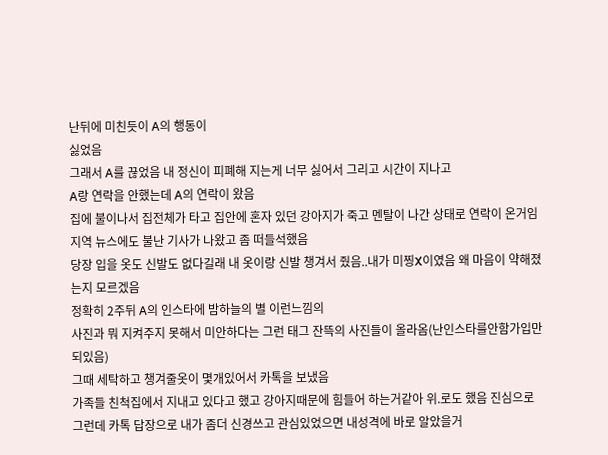난뒤에 미친듯이 A의 행동이
싫었음
그래서 A를 끊었음 내 정신이 피폐해 지는게 너무 싫어서 그리고 시간이 지나고
A랑 연락을 안했는데 A의 연락이 왔음
집에 불이나서 집전체가 타고 집안에 혼자 있던 강아지가 죽고 멘탈이 나간 상태로 연락이 온거임
지역 뉴스에도 불난 기사가 나왔고 좀 떠들석했음
당장 입을 옷도 신발도 없다길래 내 옷이랑 신발 챙겨서 줬음..내가 미찡X이였음 왜 마음이 약해졌는지 모르겠음
정확히 2주뒤 A의 인스타에 밤하늘의 별 이런느낌의
사진과 뭐 지켜주지 못해서 미안하다는 그런 태그 잔뜩의 사진들이 올라옴(난인스타를안함가입만되있음)
그때 세탁하고 챙겨줄옷이 몇개있어서 카톡을 보냈음
가족들 친척집에서 지내고 있다고 했고 강아지때문에 힘들어 하는거같아 위.로도 했음 진심으로
그런데 카톡 답장으로 내가 좀더 신경쓰고 관심있었으면 내성격에 바로 알았을거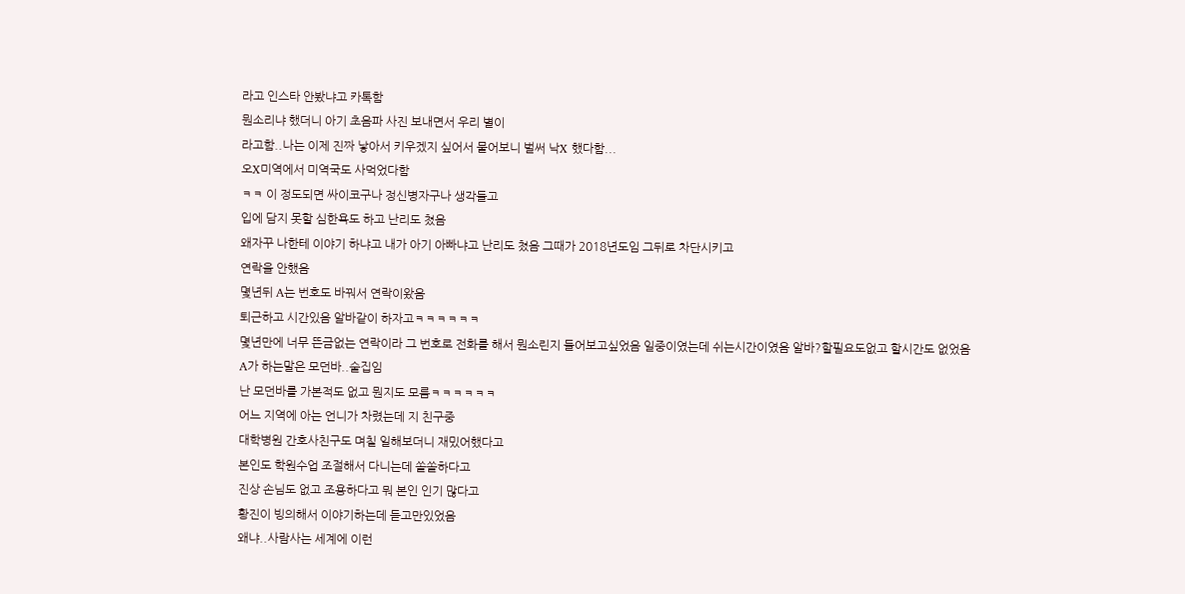라고 인스타 안봤냐고 카톡함
뭔소리냐 했더니 아기 초음파 사진 보내면서 우리 별이
라고함..나는 이제 진짜 낳아서 키우겠지 싶어서 물어보니 벌써 낙X 했다함...
오X미역에서 미역국도 사먹었다함
ㅋㅋ 이 정도되면 싸이코구나 정신병자구나 생각들고
입에 담지 못할 심한욕도 하고 난리도 쳤음
왜자꾸 나한테 이야기 하냐고 내가 아기 아빠냐고 난리도 쳤음 그때가 2018년도임 그뒤로 차단시키고
연락을 안했음
몇년뒤 A는 번호도 바꿔서 연락이왔음
퇴근하고 시간있음 알바같이 하자고ㅋㅋㅋㅋㅋㅋ
몇년만에 너무 뜬금없는 연락이라 그 번호로 전화를 해서 뭔소린지 들어보고싶었음 일중이였는데 쉬는시간이였음 알바?할필요도없고 할시간도 없었음
A가 하는말은 모던바..술집임
난 모던바를 가본적도 없고 뭔지도 모름ㅋㅋㅋㅋㅋㅋ
어느 지역에 아는 언니가 차렸는데 지 친구중
대학병원 간호사친구도 며칠 일해보더니 재밌어했다고
본인도 학원수업 조절해서 다니는데 쏠쏠하다고
진상 손님도 없고 조용하다고 뭐 본인 인기 많다고
황진이 빙의해서 이야기하는데 듣고만있었음
왜냐..사람사는 세계에 이런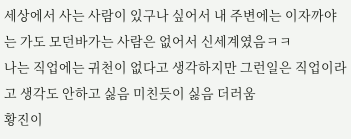세상에서 사는 사람이 있구나 싶어서 내 주변에는 이자까야는 가도 모던바가는 사람은 없어서 신세계였음ㅋㅋ
나는 직업에는 귀천이 없다고 생각하지만 그런일은 직업이라고 생각도 안하고 싫음 미친듯이 싫음 더러움
황진이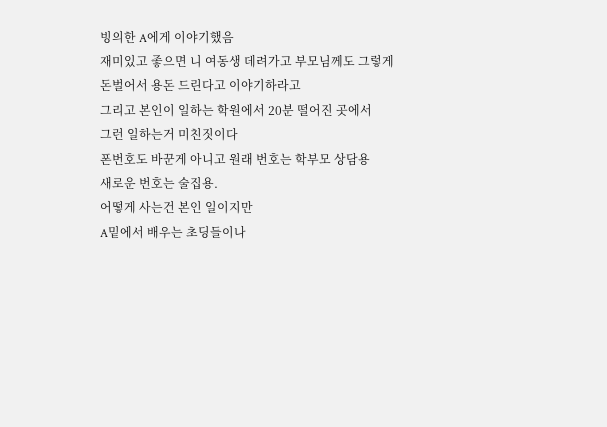빙의한 A에게 이야기했음
재미있고 좋으면 니 여동생 데려가고 부모님께도 그렇게 돈벌어서 용돈 드린다고 이야기하라고
그리고 본인이 일하는 학원에서 20분 떨어진 곳에서
그런 일하는거 미친짓이다
폰번호도 바꾼게 아니고 원래 번호는 학부모 상담용
새로운 번호는 술집용.
어떻게 사는건 본인 일이지만
A밑에서 배우는 초딩들이나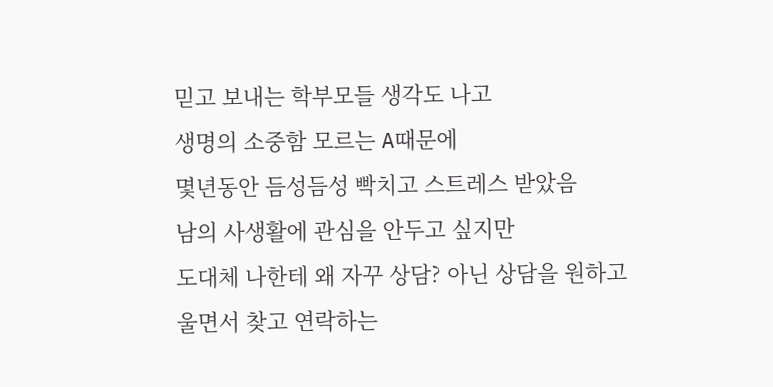믿고 보내는 학부모들 생각도 나고
생명의 소중함 모르는 A때문에
몇년동안 듬성듬성 빡치고 스트레스 받았음
남의 사생활에 관심을 안두고 싶지만
도대체 나한테 왜 자꾸 상담? 아닌 상담을 원하고
울면서 찾고 연락하는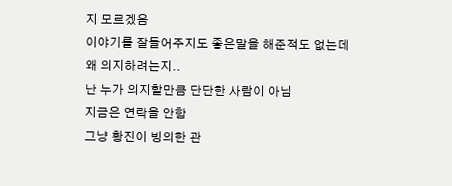지 모르겠음
이야기를 잘들어주지도 좋은말을 해준적도 없는데
왜 의지하려는지..
난 누가 의지할만큼 단단한 사람이 아님
지금은 연락을 안함
그냥 황진이 빙의한 관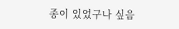종이 있었구나 싶음